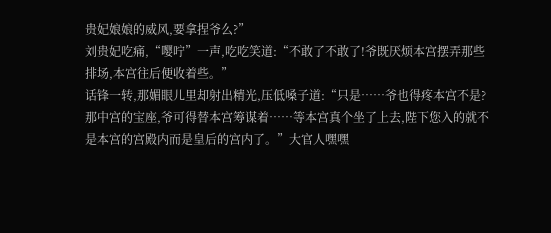贵妃娘娘的威风,要拿捏爷么?”
刘贵妃吃痛,“嘤咛”一声,吃吃笑道:“不敢了不敢了!爷既厌烦本宫摆弄那些排场,本宫往后便收着些。”
话锋一转,那媚眼儿里却射出精光,压低嗓子道:“只是……爷也得疼本宫不是?那中宫的宝座,爷可得替本宫筹谋着……等本宫真个坐了上去,陛下您入的就不是本宫的宫殿内而是皇后的宫内了。”大官人嘿嘿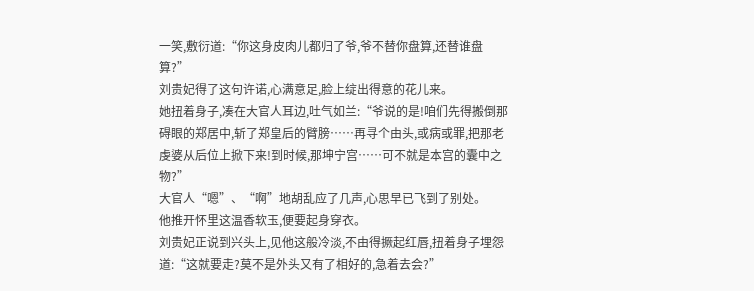一笑,敷衍道:“你这身皮肉儿都归了爷,爷不替你盘算,还替谁盘算?”
刘贵妃得了这句许诺,心满意足,脸上绽出得意的花儿来。
她扭着身子,凑在大官人耳边,吐气如兰:“爷说的是!咱们先得搬倒那碍眼的郑居中,斩了郑皇后的臂膀……再寻个由头,或病或罪,把那老虔婆从后位上掀下来!到时候,那坤宁宫……可不就是本宫的囊中之物?”
大官人“嗯”、“啊”地胡乱应了几声,心思早已飞到了别处。
他推开怀里这温香软玉,便要起身穿衣。
刘贵妃正说到兴头上,见他这般冷淡,不由得撅起红唇,扭着身子埋怨道:“这就要走?莫不是外头又有了相好的,急着去会?”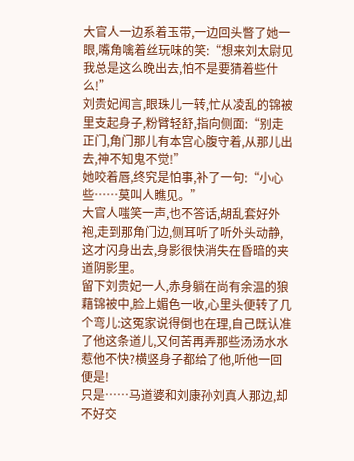大官人一边系着玉带,一边回头瞥了她一眼,嘴角噙着丝玩味的笑:“想来刘太尉见我总是这么晚出去,怕不是要猜着些什么!”
刘贵妃闻言,眼珠儿一转,忙从凌乱的锦被里支起身子,粉臂轻舒,指向侧面:“别走正门,角门那儿有本宫心腹守着,从那儿出去,神不知鬼不觉!”
她咬着唇,终究是怕事,补了一句:“小心些……莫叫人瞧见。”
大官人嗤笑一声,也不答话,胡乱套好外袍,走到那角门边,侧耳听了听外头动静,这才闪身出去,身影很快消失在昏暗的夹道阴影里。
留下刘贵妃一人,赤身躺在尚有余温的狼藉锦被中,脸上媚色一收,心里头便转了几个弯儿:这冤家说得倒也在理,自己既认准了他这条道儿,又何苦再弄那些汤汤水水惹他不快?横竖身子都给了他,听他一回便是!
只是……马道婆和刘康孙刘真人那边,却不好交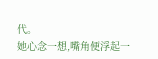代。
她心念一想,嘴角便浮起一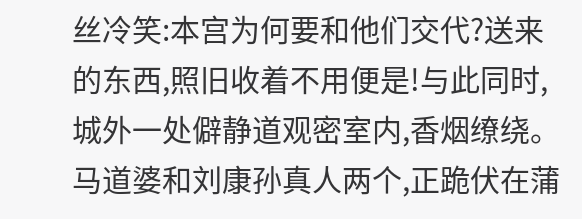丝冷笑:本宫为何要和他们交代?送来的东西,照旧收着不用便是!与此同时,城外一处僻静道观密室内,香烟缭绕。
马道婆和刘康孙真人两个,正跪伏在蒲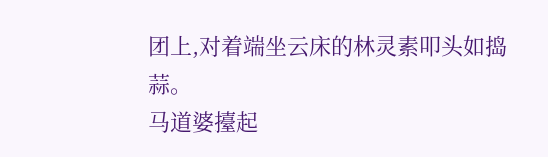团上,对着端坐云床的林灵素叩头如捣蒜。
马道婆擡起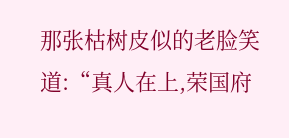那张枯树皮似的老脸笑道:“真人在上,荣国府